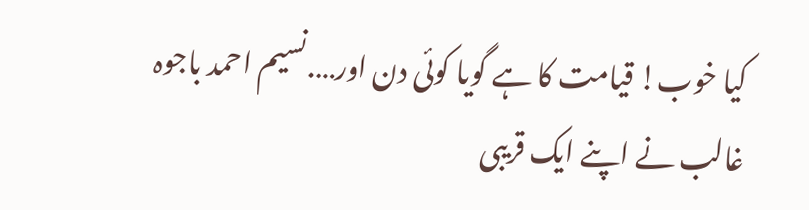کیا خوب! قیامت کا ہے گویا کوئی دن اور….نسیم احمد باجوہ
غالب نے اپنے ایک قریبی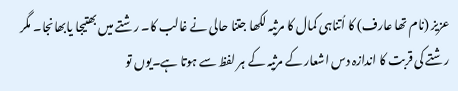عزیز (نام تھا عارف) کا اُتناہی کمال کا مرثیہ لکھا جتنا حالی نے غالب کا۔ رشتے میں بھتیجا یابھانجا۔ مگر رشتے کی قربت کا اندازہ دس اشعار کے مرثیہ کے ہر لفظ سے ہوتا ہے۔یوں تو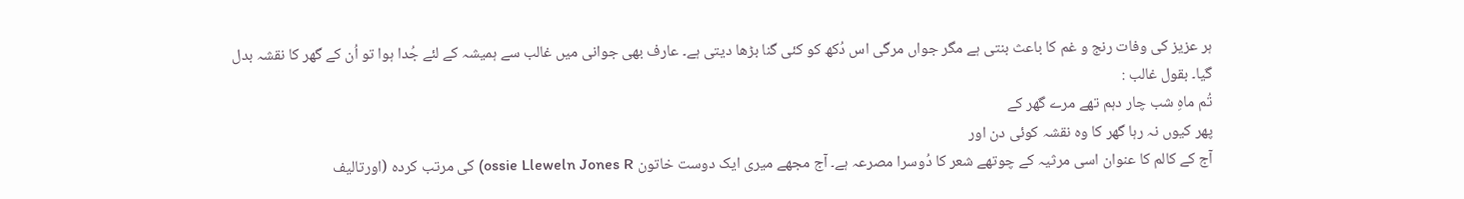ہر عزیز کی وفات رنج و غم کا باعث بنتی ہے مگر جواں مرگی اس دُکھ کو کئی گنا بڑھا دیتی ہے۔ عارف بھی جوانی میں غالب سے ہمیشہ کے لئے جُدا ہوا تو اُن کے گھر کا نقشہ بدل گیا۔ بقول غالب :
تُم ماہِ شب چار دہم تھے مرے گھر کے
پھر کیوں نہ رہا گھر کا وہ نقشہ کوئی دن اور
آج کے کالم کا عنوان اسی مرثیہ کے چوتھے شعر کا دُوسرا مصرعہ ہے۔ آج مجھے میری ایک دوست خاتون ossie Lleweln Jones R) کی مرتب کردہ (اورتالیف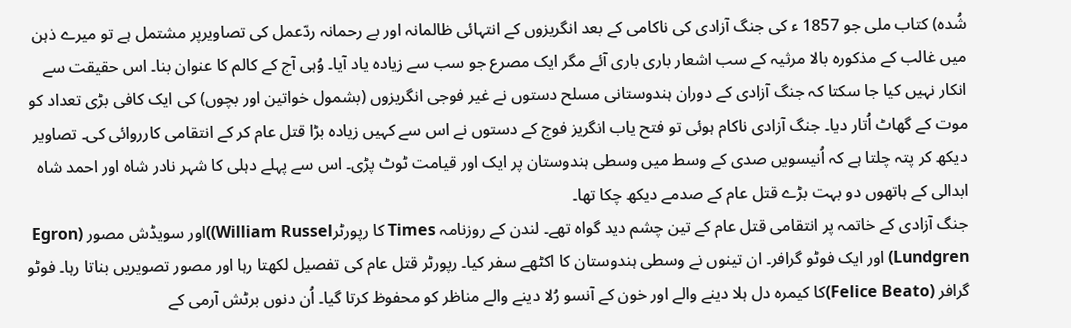شُدہ) کتاب ملی جو 1857 ء کی جنگ آزادی کی ناکامی کے بعد انگریزوں کے انتہائی ظالمانہ اور بے رحمانہ ردّعمل کی تصاویرپر مشتمل ہے تو میرے ذہن میں غالب کے مذکورہ بالا مرثیہ کے سب اشعار باری باری آئے مگر ایک مصرع جو سب سے زیادہ یاد آیا۔ وُہی آج کے کالم کا عنوان بنا۔ اس حقیقت سے انکار نہیں کیا جا سکتا کہ جنگ آزادی کے دوران ہندوستانی مسلح دستوں نے غیر فوجی انگریزوں (بشمول خواتین اور بچوں) کی ایک کافی بڑی تعداد کو موت کے گھاٹ اُتار دیا۔ جنگ آزادی ناکام ہوئی تو فتح یاب انگریز فوج کے دستوں نے اس سے کہیں زیادہ بڑا قتل عام کر کے انتقامی کارروائی کی۔ تصاویر دیکھ کر پتہ چلتا ہے کہ اُنیسویں صدی کے وسط میں وسطی ہندوستان پر ایک اور قیامت ٹوٹ پڑی۔ اس سے پہلے دہلی کا شہر نادر شاہ اور احمد شاہ ابدالی کے ہاتھوں دو بہت بڑے قتل عام کے صدمے دیکھ چکا تھا۔
جنگ آزادی کے خاتمہ پر انتقامی قتل عام کے تین چشم دید گواہ تھے۔ لندن کے روزنامہ Times کا رپورٹرWilliam Russel))اور سویڈش مصور (Egron Lundgren) اور ایک فوٹو گرافر۔ ان تینوں نے وسطی ہندوستان کا اکٹھے سفر کیا۔ رپورٹر قتل عام کی تفصیل لکھتا رہا اور مصور تصویریں بناتا رہا۔ فوٹو گرافر (Felice Beato)کا کیمرہ دل ہلا دینے والے اور خون کے آنسو رُلا دینے والے مناظر کو محفوظ کرتا گیا۔ اُن دنوں برٹش آرمی کے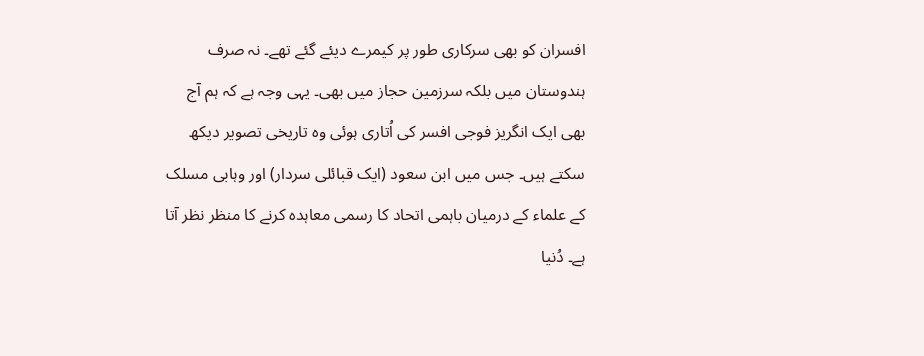افسران کو بھی سرکاری طور پر کیمرے دیئے گئے تھے۔ نہ صرف ہندوستان میں بلکہ سرزمین حجاز میں بھی۔ یہی وجہ ہے کہ ہم آج بھی ایک انگریز فوجی افسر کی اُتاری ہوئی وہ تاریخی تصویر دیکھ سکتے ہیں۔ جس میں ابن سعود (ایک قبائلی سردار) اور وہابی مسلک کے علماء کے درمیان باہمی اتحاد کا رسمی معاہدہ کرنے کا منظر نظر آتا ہے۔ دُنیا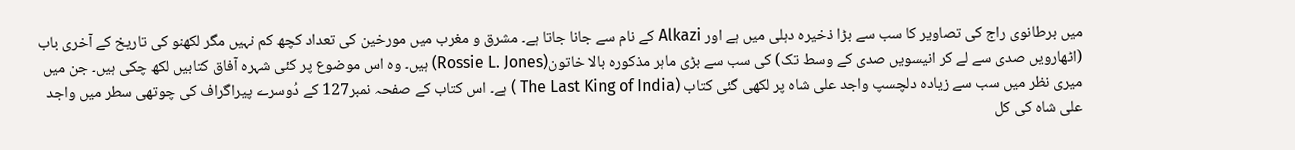میں برطانوی راج کی تصاویر کا سب سے بڑا ذخیرہ دہلی میں ہے اور Alkazi کے نام سے جانا جاتا ہے۔ مشرق و مغرب میں مورخین کی تعداد کچھ کم نہیں مگر لکھنو کی تاریخ کے آخری باب (اٹھارویں صدی سے لے کر انیسویں صدی کے وسط تک) کی سب سے بڑی ماہر مذکورہ بالا خاتون(Rossie L. Jones) ہیں۔ وہ اس موضوع پر کئی شہرہ آفاق کتابیں لکھ چکی ہیں۔ جن میں میری نظر میں سب سے زیادہ دلچسپ واجد علی شاہ پر لکھی گئی کتاب (The Last King of India ) ہے۔ اس کتاب کے صفحہ نمبر127 کے دُوسرے پیراگراف کی چوتھی سطر میں واجد علی شاہ کی کل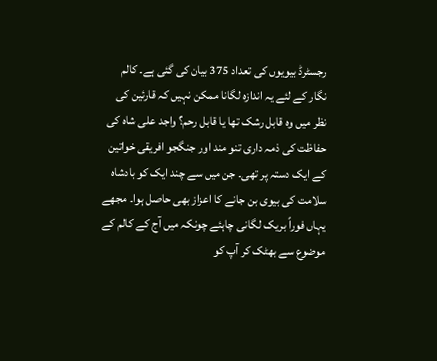رجسٹرڈ بیویوں کی تعداد 375 بیان کی گئی ہے۔ کالم نگار کے لئے یہ اندازہ لگانا ممکن نہیں کہ قارئین کی نظر میں وہ قابل رشک تھا یا قابل رحم؟ واجد علی شاہ کی حفاظت کی ذمہ داری تنو مند اور جنگجو افریقی خواتین کے ایک دستہ پر تھی۔ جن میں سے چند ایک کو بادشاہ سلامت کی بیوی بن جانے کا اعزاز بھی حاصل ہوا۔ مجھے یہاں فوراً بریک لگانی چاہئے چونکہ میں آج کے کالم کے موضوع سے بھٹک کر آپ کو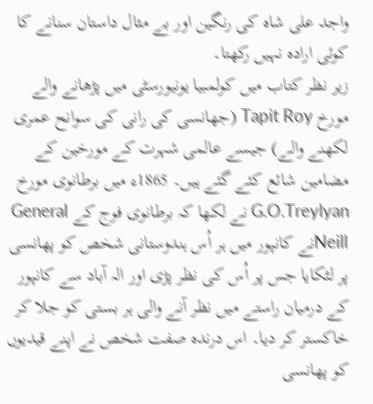واجد علی شاہ کی رنگین اور بے مثال داستان سنانے کا کوئی ارادہ نہیں رکھتا۔
زیر نظر کتاب میں کولمبیا یونیورسٹی میں پڑھانے والے مورخ Tapit Roy (جھانسی کی رانی کی سوانح عمری لکھنے والے) جیسے عالمی شہرت کے مورخین کے مضامین شائع کئے گئے ہیں۔ 1865ء میں برطانوی مورخ G.O.Treylyan نے لکھا کہ برطانوی فوج کے General Neillنے کانپور میں ہر اُس ہندوستانی شخص کو پھانسی پر لٹکایا جس پر اُس کی نظر پڑی اور الہ آباد سے کانپور کے درمیان راستے میں نظر آنے والی ہر بستی کو جلا کر خاکستر کر دیا۔ اس درندہ صفت شخص نے اپنے قیدیوں کو پھانسی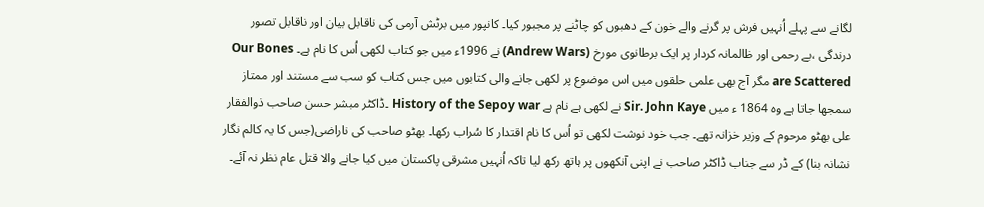لگانے سے پہلے اُنہیں فرش پر گرنے والے خون کے دھبوں کو چاٹنے پر مجبور کیا۔ کانپور میں برٹش آرمی کی ناقابل بیان اور ناقابل تصور درندگی ،بے رحمی اور ظالمانہ کردار پر ایک برطانوی مورخ (Andrew Wars) نے 1996ء میں جو کتاب لکھی اُس کا نام ہے۔ Our Bones are Scattered مگر آج بھی علمی حلقوں میں اس موضوع پر لکھی جانے والی کتابوں میں جس کتاب کو سب سے مستند اور ممتاز سمجھا جاتا ہے وہ 1864 ء میں Sir. John Kaye نے لکھی ہے نام ہے History of the Sepoy war ۔ڈاکٹر مبشر حسن صاحب ذوالفقار علی بھٹو مرحوم کے وزیر خزانہ تھے۔ جب خود نوشت لکھی تو اُس کا نام اقتدار کا سُراب رکھا۔ بھٹو صاحب کی ناراضی(جس کا یہ کالم نگار نشانہ بنا) کے ڈر سے جناب ڈاکٹر صاحب نے اپنی آنکھوں پر ہاتھ رکھ لیا تاکہ اُنہیں مشرقی پاکستان میں کیا جانے والا قتل عام نظر نہ آئے۔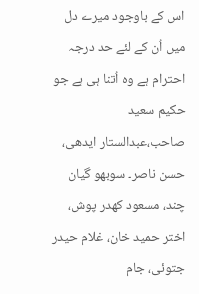اس کے باوجود میرے دل میں اُن کے لئے حد درجہ احترام ہے وہ اُتنا ہی ہے جو حکیم سعید صاحب،عبدالستار ایدھی، حسن ناصر۔ سوبھو گیان چند، مسعود کھدر پوش، اختر حمید خان، غلام حیدر جتوئی، جام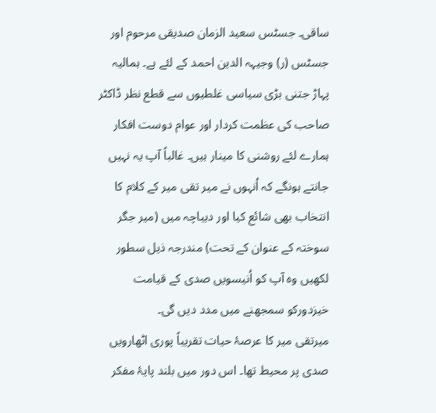ساقی۔ جسٹس سعید الزمان صدیقی مرحوم اور جسٹس (ر) وجیہہ الدین احمد کے لئے ہے۔ ہمالیہ پہاڑ جتنی بڑی سیاسی غلطیوں سے قطع نظر ڈاکٹر صاحب کی عظمت کردار اور عوام دوست افکار ہمارے لئے روشنی کا مینار ہیں۔ غالباً آپ یہ نہیں جانتے ہونگے کہ اُنہوں نے میر تقی میر کے کلام کا انتخاب بھی شائع کیا اور دیباچہ میں (میر جگر سوختہ کے عنوان کے تحت) مندرجہ ذیل سطور لکھیں وہ آپ کو اُنیسویں صدی کے قیامت خیزدورکو سمجھنے میں مدد دیں گی۔
میرتقی میر کا عرصۂ حیات تقریباً پوری اٹھارویں صدی پر محیط تھا۔ اس دور میں بلند پایۂ مفکر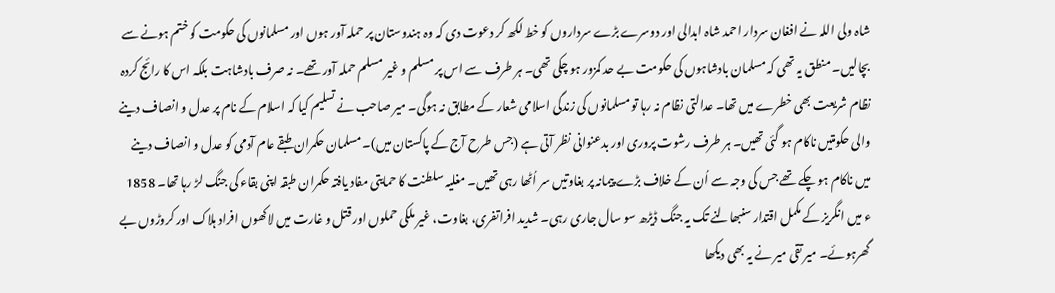شاہ ولی اللہ نے افغان سردار احمد شاہ ابدالی اور دوسرے بڑے سرداروں کو خط لکھ کر دعوت دی کہ وہ ہندوستان پر حملہ آور ہوں اور مسلمانوں کی حکومت کو ختم ہونے سے بچالیں۔ منطق یہ تھی کہ مسلمان بادشاہوں کی حکومت بے حد کمزور ہو چکی تھی۔ ہر طرف سے اس پر مسلم و غیر مسلم حملہ آور تھے۔ نہ صرف بادشاہت بلکہ اس کا رائج کردہ نظام شریعت بھی خطرے میں تھا۔ عدالتی نظام نہ رہا تو مسلمانوں کی زندگی اسلامی شعار کے مطابق نہ ہوگی۔ میر صاحب نے تسلیم کیا کہ اسلام کے نام پر عدل و انصاف دینے والی حکومتیں ناکام ہو گئی تھیں۔ ہر طرف رشوت پروری اور بدعنوانی نظر آتی ہے (جس طرح آج کے پاکستان میں)۔ مسلمان حکمران طبقے عام آدمی کو عدل و انصاف دینے میں ناکام ہو چکے تھے جس کی وجہ سے اُن کے خلاف بڑے پیمانہ پر بغاوتیں سر اُٹھا رہی تھیں۔ مغلیہ سلطنت کا حمایتی مفاد یافتہ حکمران طبقہ اپنی بقاء کی جنگ لڑ رہا تھا۔ 1858 ء میں انگریز کے مکمل اقتدار سنبھالنے تک یہ جنگ ڈیڑھ سو سال جاری رہی۔ شدید افراتفری، بغاوت، غیر ملکی حملوں اور قتل و غارت میں لاکھوں افراد ہلاک اور کروڑوں بے گھرہوئے۔ میر تقی میر نے یہ بھی دیکھا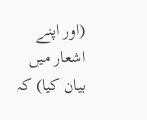(اور اپنے اشعار میں بیان کیا) کہ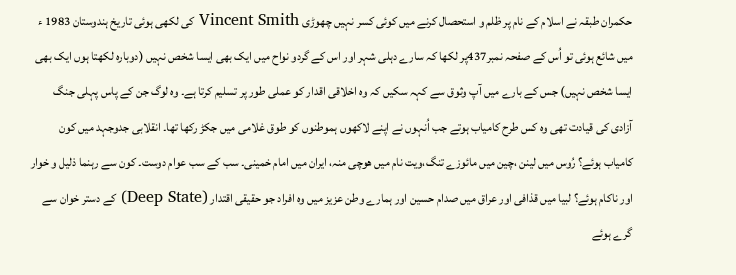حکمران طبقہ نے اسلام کے نام پر ظلم و استحصال کرنے میں کوئی کسر نہیں چھوڑی Vincent Smith کی لکھی ہوئی تاریخ ہندوستان 1983 ء میں شائع ہوئی تو اُس کے صفحہ نمبر437پر لکھا کہ سارے دہلی شہر اور اس کے گردو نواح میں ایک بھی ایسا شخص نہیں (دوبارہ لکھتا ہوں ایک بھی ایسا شخص نہیں) جس کے بارے میں آپ وثوق سے کہہ سکیں کہ وہ اخلاقی اقدار کو عملی طور پر تسلیم کرتا ہے۔ وہ لوگ جن کے پاس پہلی جنگ آزادی کی قیادت تھی وہ کس طرح کامیاب ہوتے جب اُنہوں نے اپنے لاکھوں ہموطنوں کو طوق غلامی میں جکڑ رکھا تھا۔ انقلابی جدوجہد میں کون کامیاب ہوئے؟ رُوس میں لینن ،چین میں مائوزے تنگ،ویت نام میں ھوچی منہ، ایران میں امام خمینی۔ سب کے سب عوام دوست۔ کون سے رہنما ذلیل و خوار اور ناکام ہوئے؟ لبیا میں قذافی اور عراق میں صدام حسین اور ہمارے وطن عزیز میں وہ افراد جو حقیقی اقتدار (Deep State) کے دستر خوان سے گرے ہوئے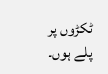ٹکڑوں پر پلے ہوں۔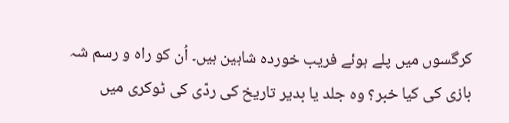کرگسوں میں پلے ہوئے فریب خوردہ شاہین ہیں۔ اُن کو راہ و رسم شہ بازی کی کیا خبر؟ وہ جلد یا بدیر تاریخ کی ردّی کی ٹوکری میں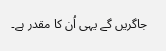جاگریں گے یہی اُن کا مقدر ہے۔